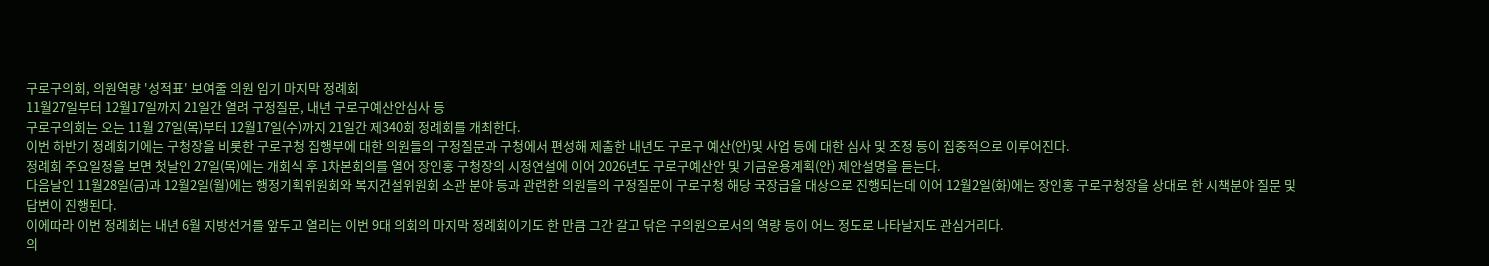구로구의회, 의원역량 '성적표' 보여줄 의원 임기 마지막 정례회
11월27일부터 12월17일까지 21일간 열려 구정질문, 내년 구로구예산안심사 등
구로구의회는 오는 11월 27일(목)부터 12월17일(수)까지 21일간 제340회 정례회를 개최한다.
이번 하반기 정례회기에는 구청장을 비롯한 구로구청 집행부에 대한 의원들의 구정질문과 구청에서 편성해 제출한 내년도 구로구 예산(안)및 사업 등에 대한 심사 및 조정 등이 집중적으로 이루어진다.
정례회 주요일정을 보면 첫날인 27일(목)에는 개회식 후 1차본회의를 열어 장인홍 구청장의 시정연설에 이어 2026년도 구로구예산안 및 기금운용계획(안) 제안설명을 듣는다.
다음날인 11월28일(금)과 12월2일(월)에는 행정기획위원회와 복지건설위원회 소관 분야 등과 관련한 의원들의 구정질문이 구로구청 해당 국장급을 대상으로 진행되는데 이어 12월2일(화)에는 장인홍 구로구청장을 상대로 한 시책분야 질문 및 답변이 진행된다.
이에따라 이번 정례회는 내년 6월 지방선거를 앞두고 열리는 이번 9대 의회의 마지막 정례회이기도 한 만큼 그간 갈고 닦은 구의원으로서의 역량 등이 어느 정도로 나타날지도 관심거리다.
의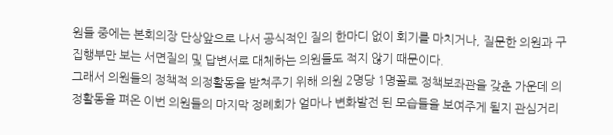원들 중에는 본회의장 단상앞으로 나서 공식적인 질의 한마디 없이 회기를 마치거나, 질문한 의원과 구집행부만 보는 서면질의 및 답변서로 대체하는 의원들도 적지 않기 때문이다.
그래서 의원들의 정책적 의정활동을 받쳐주기 위해 의원 2명당 1명꼴로 정책보좌관을 갖춘 가운데 의정활동을 펴온 이번 의원들의 마지막 정례회가 얼마나 변화발전 된 모습들을 보여주게 될지 관심거리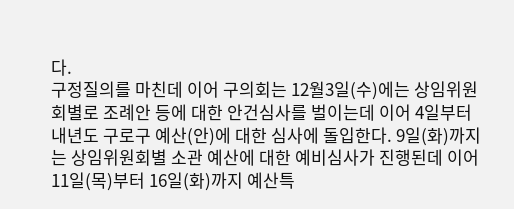다.
구정질의를 마친데 이어 구의회는 12월3일(수)에는 상임위원회별로 조례안 등에 대한 안건심사를 벌이는데 이어 4일부터 내년도 구로구 예산(안)에 대한 심사에 돌입한다. 9일(화)까지는 상임위원회별 소관 예산에 대한 예비심사가 진행된데 이어 11일(목)부터 16일(화)까지 예산특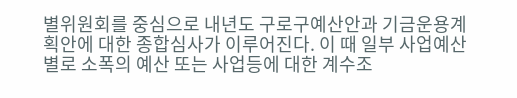별위원회를 중심으로 내년도 구로구예산안과 기금운용계획안에 대한 종합심사가 이루어진다. 이 때 일부 사업예산별로 소폭의 예산 또는 사업등에 대한 계수조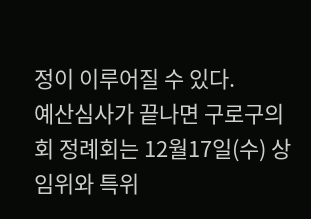정이 이루어질 수 있다.
예산심사가 끝나면 구로구의회 정례회는 12월17일(수) 상임위와 특위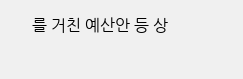를 거친 예산안 등 상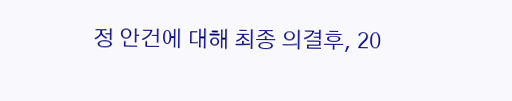정 안건에 대해 최종 의결후, 20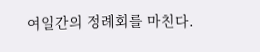여일간의 정례회를 마친다.